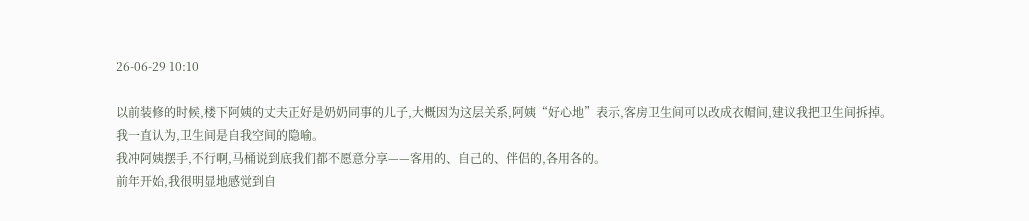26-06-29 10:10

以前装修的时候,楼下阿姨的丈夫正好是奶奶同事的儿子,大概因为这层关系,阿姨“好心地”表示,客房卫生间可以改成衣帽间,建议我把卫生间拆掉。
我一直认为,卫生间是自我空间的隐喻。
我冲阿姨摆手,不行啊,马桶说到底我们都不愿意分享——客用的、自己的、伴侣的,各用各的。
前年开始,我很明显地感觉到自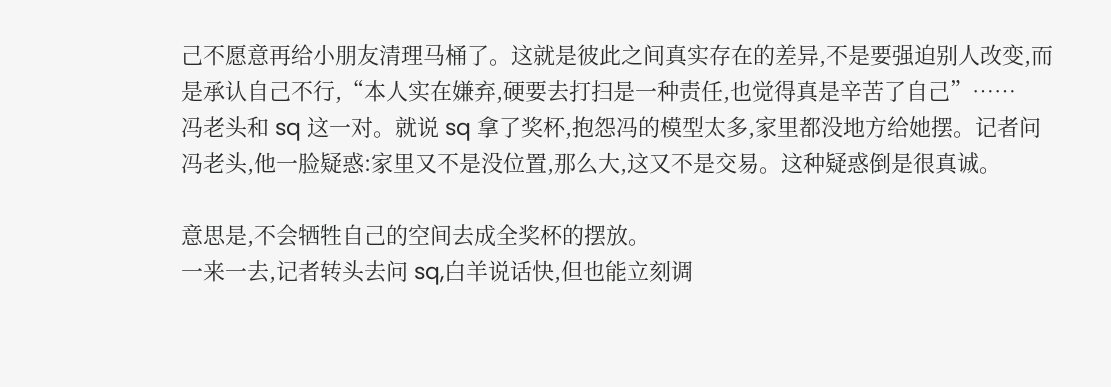己不愿意再给小朋友清理马桶了。这就是彼此之间真实存在的差异,不是要强迫别人改变,而是承认自己不行,“本人实在嫌弃,硬要去打扫是一种责任,也觉得真是辛苦了自己”……
冯老头和 sq 这一对。就说 sq 拿了奖杯,抱怨冯的模型太多,家里都没地方给她摆。记者问冯老头,他一脸疑惑:家里又不是没位置,那么大,这又不是交易。这种疑惑倒是很真诚。

意思是,不会牺牲自己的空间去成全奖杯的摆放。
一来一去,记者转头去问 sq,白羊说话快,但也能立刻调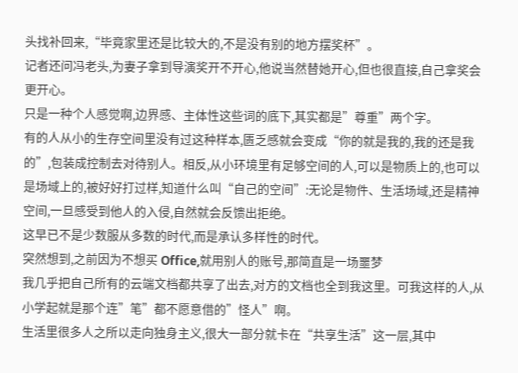头找补回来,“毕竟家里还是比较大的,不是没有别的地方摆奖杯”。
记者还问冯老头,为妻子拿到导演奖开不开心,他说当然替她开心,但也很直接,自己拿奖会更开心。
只是一种个人感觉啊,边界感、主体性这些词的底下,其实都是”尊重”两个字。
有的人从小的生存空间里没有过这种样本,匮乏感就会变成“你的就是我的,我的还是我的”,包装成控制去对待别人。相反,从小环境里有足够空间的人,可以是物质上的,也可以是场域上的,被好好打过样,知道什么叫“自己的空间”:无论是物件、生活场域,还是精神空间,一旦感受到他人的入侵,自然就会反馈出拒绝。
这早已不是少数服从多数的时代,而是承认多样性的时代。
突然想到,之前因为不想买 Office,就用别人的账号,那简直是一场噩梦
我几乎把自己所有的云端文档都共享了出去,对方的文档也全到我这里。可我这样的人,从小学起就是那个连”笔”都不愿意借的”怪人”啊。
生活里很多人之所以走向独身主义,很大一部分就卡在“共享生活”这一层,其中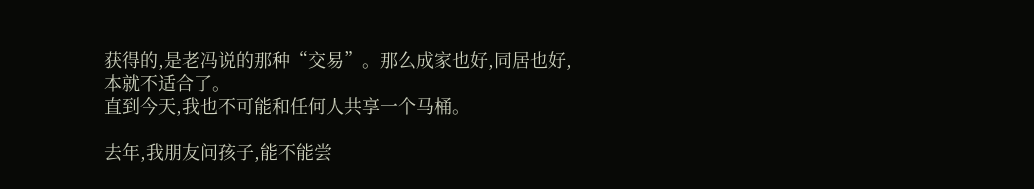获得的,是老冯说的那种“交易”。那么成家也好,同居也好,本就不适合了。
直到今天,我也不可能和任何人共享一个马桶。

去年,我朋友问孩子,能不能尝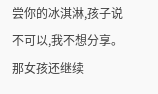尝你的冰淇淋,孩子说不可以,我不想分享。那女孩还继续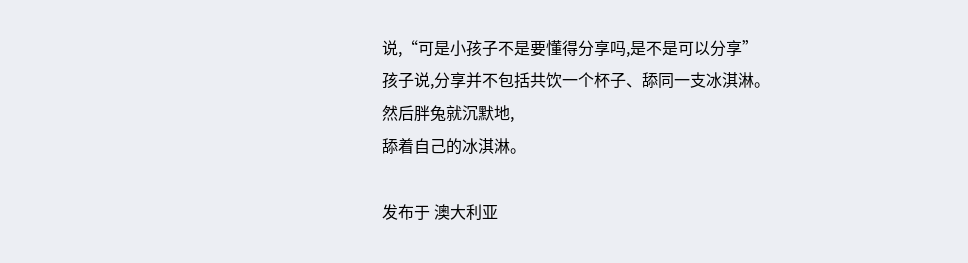说,“可是小孩子不是要懂得分享吗,是不是可以分享”
孩子说,分享并不包括共饮一个杯子、舔同一支冰淇淋。
然后胖兔就沉默地,
舔着自己的冰淇淋。

发布于 澳大利亚